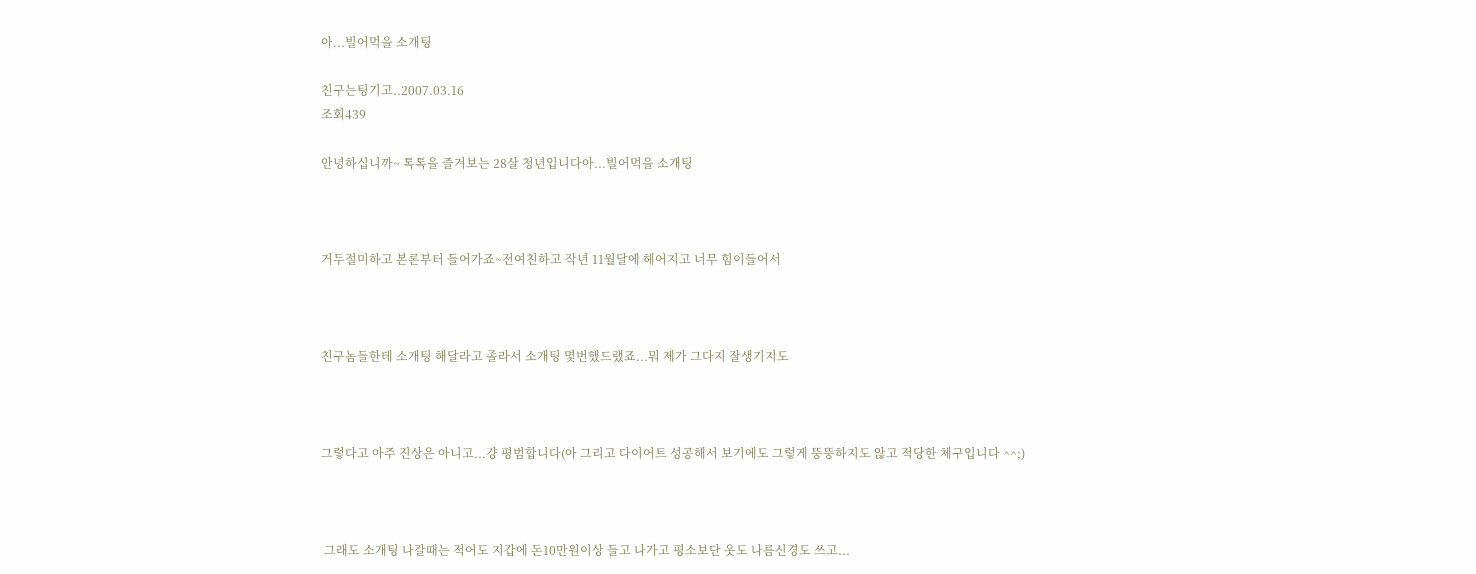아...빌어먹을 소개팅

친구는팅기고..2007.03.16
조회439

안녕하십니까~ 톡톡을 즐겨보는 28살 청년입니다아...빌어먹을 소개팅



거두절미하고 본론부터 들어가죠~전여친하고 작년 11월달에 헤어지고 너무 힘이들어서



친구놈들한테 소개팅 해달라고 졸라서 소개팅 몇번했드랬죠...뭐 제가 그다지 잘생기지도



그렇다고 아주 진상은 아니고...걍 평범합니다(아 그리고 다이어트 성공해서 보기에도 그렇게 뚱뚱하지도 않고 적당한 체구입니다 ^^;)



 그래도 소개팅 나갈때는 적어도 지갑에 돈10만원이상 들고 나가고 평소보단 옷도 나름신경도 쓰고...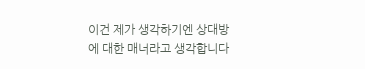이건 제가 생각하기엔 상대방에 대한 매너라고 생각합니다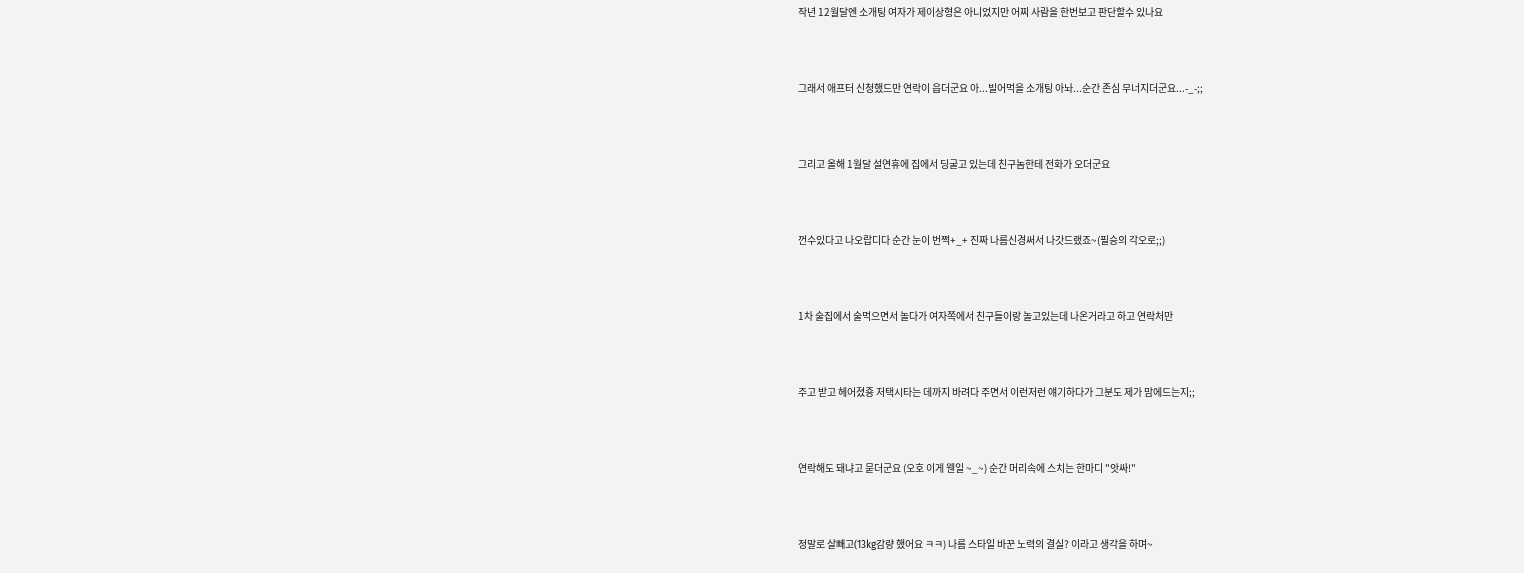작년 12월달엔 소개팅 여자가 제이상형은 아니었지만 어찌 사람을 한번보고 판단할수 있나요



그래서 애프터 신청했드만 연락이 읍더군요 아...빌어먹을 소개팅 아놔...순간 존심 무너지더군요...-_-;;



그리고 올해 1월달 설연휴에 집에서 딩굴고 있는데 친구놈한테 전화가 오더군요



껀수있다고 나오랍디다 순간 눈이 번쩍+_+ 진짜 나름신경써서 나갓드랬죠~(필승의 각오로;;)



1차 술집에서 술먹으면서 놀다가 여자쪽에서 친구들이랑 놀고있는데 나온거라고 하고 연락처만



주고 받고 헤어졌죵 저택시타는 데까지 바려다 주면서 이런저런 얘기하다가 그분도 제가 맘에드는지;;



연락해도 돼냐고 묻더군요 (오호 이게 웬일 ~_~) 순간 머리속에 스치는 한마디 "앗싸!"



정말로 살빼고(13kg감량 했어요 ㅋㅋ) 나름 스타일 바꾼 노력의 결실? 이라고 생각을 하며~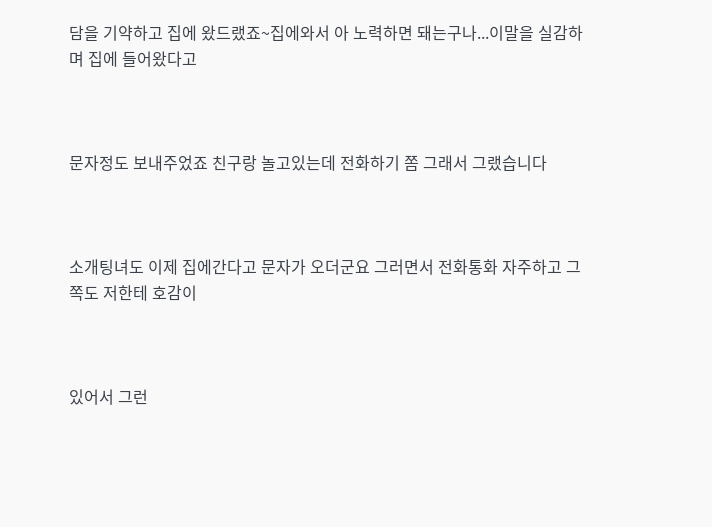담을 기약하고 집에 왔드랬죠~집에와서 아 노력하면 돼는구나...이말을 실감하며 집에 들어왔다고



문자정도 보내주었죠 친구랑 놀고있는데 전화하기 쫌 그래서 그랬습니다



소개팅녀도 이제 집에간다고 문자가 오더군요 그러면서 전화통화 자주하고 그쪽도 저한테 호감이



있어서 그런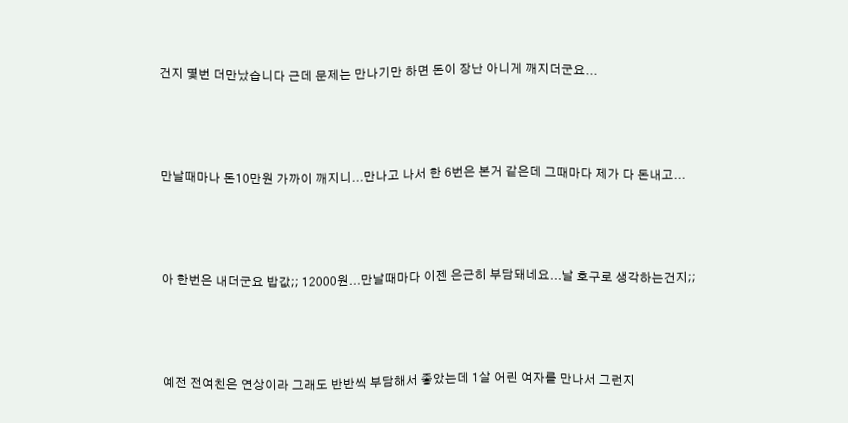건지 몇번 더만났습니다 근데 문제는 만나기만 하면 돈이 장난 아니게 깨지더군요...



만날때마나 돈10만원 가까이 깨지니...만나고 나서 한 6번은 본거 같은데 그때마다 제가 다 돈내고...



아 한번은 내더군요 밥값;; 12000원...만날때마다 이젠 은근히 부담돼네요...날 호구로 생각하는건지;;



예전 전여친은 연상이라 그래도 반반씩 부담해서 좋았는데 1살 어린 여자를 만나서 그런지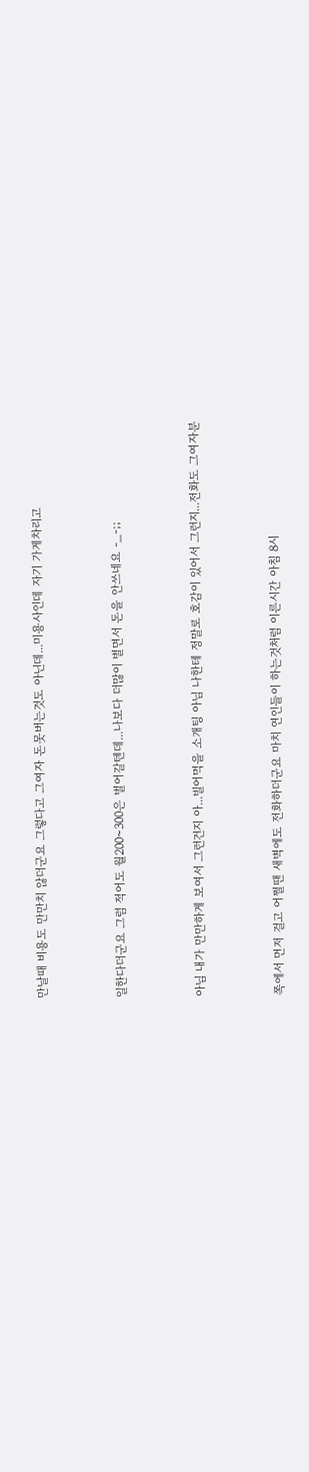만날때 비용도 만만치 않더군요 그렇다고 그여자 돈못버는것도 아닌데...미용사인데 자기 가게차리고



일한다더군요 그럼 적어도 월200~300은 벌어갈텐데...나보다 더많이 벌면서 돈을 안쓰네요 -_-;;



아님 내가 만만하게 보여서 그런건지 아...빌어먹을 소개팅 아님 나한테 정말로 호감이 있어서 그런지...전화도 그여자분



쪽에서 먼저 걸고 어쩔땐 새벽에도 전화하더군요 마치 연인들이 하는것처럼 이른시간 아침 8시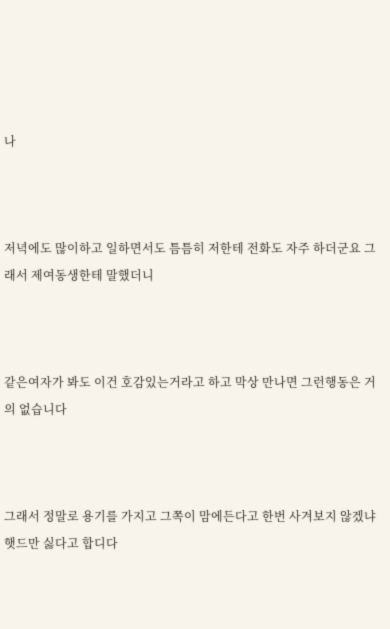나



저녁에도 많이하고 일하면서도 틈틈히 저한테 전화도 자주 하더군요 그래서 제여동생한테 말했더니



같은여자가 봐도 이건 호감있는거라고 하고 막상 만나면 그런행동은 거의 없습니다



그래서 정말로 용기를 가지고 그쪽이 맘에든다고 한번 사겨보지 않겠냐 햇드만 싫다고 합디다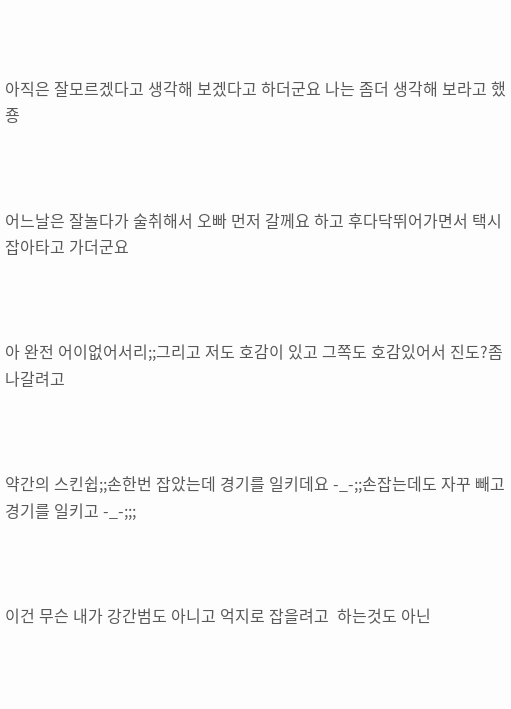아직은 잘모르겠다고 생각해 보겠다고 하더군요 나는 좀더 생각해 보라고 했죵



어느날은 잘놀다가 술취해서 오빠 먼저 갈께요 하고 후다닥뛰어가면서 택시 잡아타고 가더군요



아 완전 어이없어서리;;그리고 저도 호감이 있고 그쪽도 호감있어서 진도?좀 나갈려고



약간의 스킨쉽;;손한번 잡았는데 경기를 일키데요 -_-;;손잡는데도 자꾸 빼고 경기를 일키고 -_-;;;



이건 무슨 내가 강간범도 아니고 억지로 잡을려고  하는것도 아닌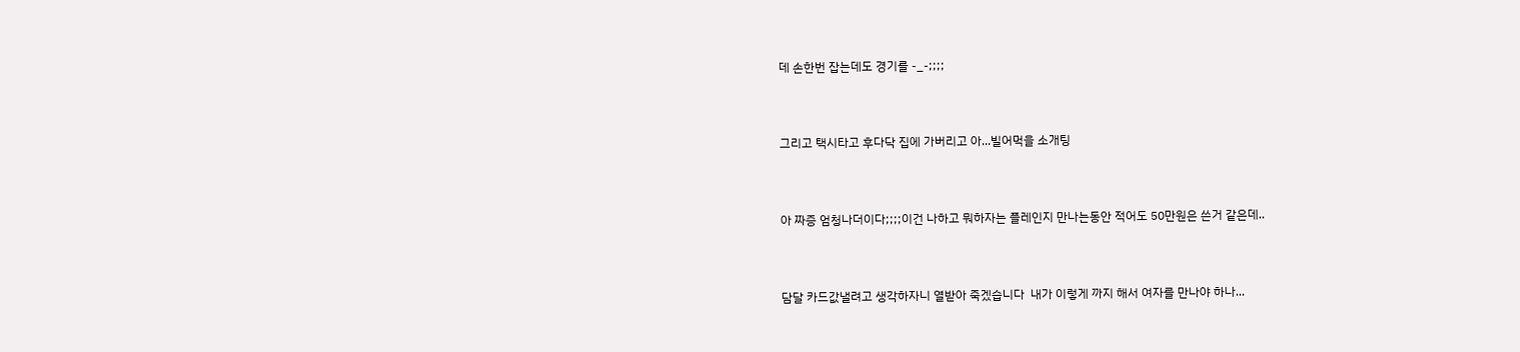데 손한번 잡는데도 경기를 -_-;;;;



그리고 택시타고 후다닥 집에 가버리고 아...빌어먹을 소개팅



아 짜증 엄청나더이다;;;;이건 나하고 뭐하자는 플레인지 만나는동안 적어도 50만원은 쓴거 같은데..



담달 카드값낼려고 생각하자니 열받아 죽겠습니다  내가 이렇게 까지 해서 여자를 만나야 하나...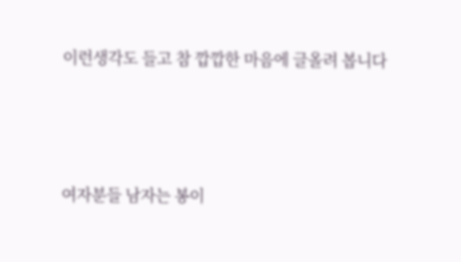이런생각도 들고 참 깝깝한 마음에 글올려 봅니다



여자분들 남자는 봉이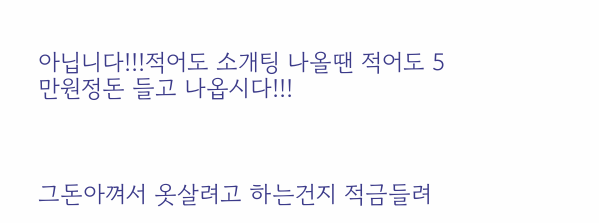아닙니다!!!적어도 소개팅 나올땐 적어도 5만원정돈 들고 나옵시다!!!



그돈아껴서 옷살려고 하는건지 적금들려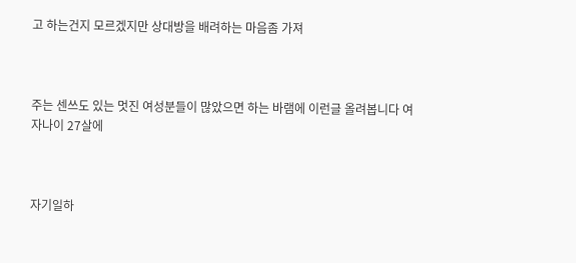고 하는건지 모르겠지만 상대방을 배려하는 마음좀 가져



주는 센쓰도 있는 멋진 여성분들이 많았으면 하는 바램에 이런글 올려봅니다 여자나이 27살에



자기일하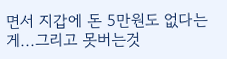면서 지갑에 돈 5만원도 없다는게...그리고 못버는것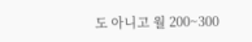도 아니고 월 200~300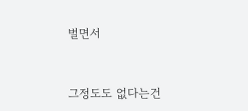벌면서



그정도도 없다는건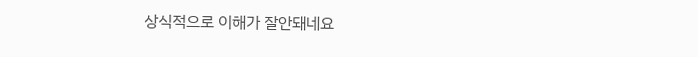상식적으로 이해가 잘안돼네요